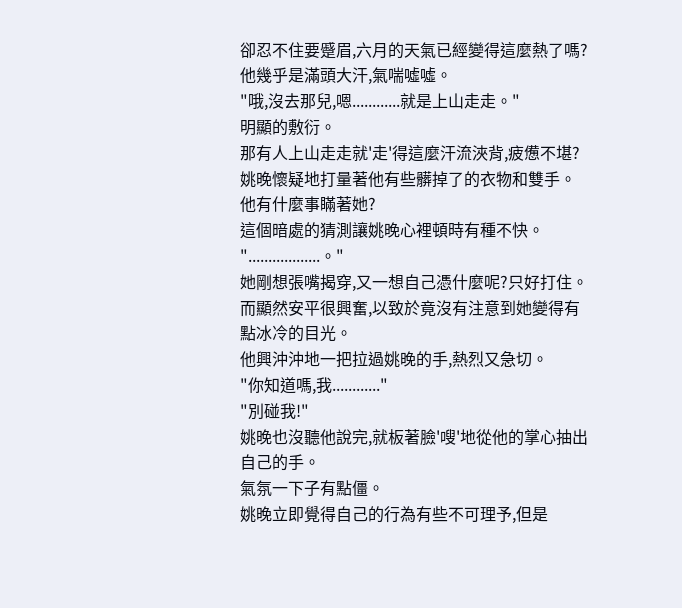卻忍不住要蹙眉,六月的天氣已經變得這麼熱了嗎?
他幾乎是滿頭大汗,氣喘噓噓。
"哦,沒去那兒,嗯............就是上山走走。"
明顯的敷衍。
那有人上山走走就'走'得這麼汗流浹背,疲憊不堪?
姚晚懷疑地打量著他有些髒掉了的衣物和雙手。
他有什麼事瞞著她?
這個暗處的猜測讓姚晚心裡頓時有種不快。
"..................。"
她剛想張嘴揭穿,又一想自己憑什麼呢?只好打住。
而顯然安平很興奮,以致於竟沒有注意到她變得有點冰冷的目光。
他興沖沖地一把拉過姚晚的手,熱烈又急切。
"你知道嗎,我............"
"別碰我!"
姚晚也沒聽他說完,就板著臉'嗖'地從他的掌心抽出自己的手。
氣氛一下子有點僵。
姚晚立即覺得自己的行為有些不可理予,但是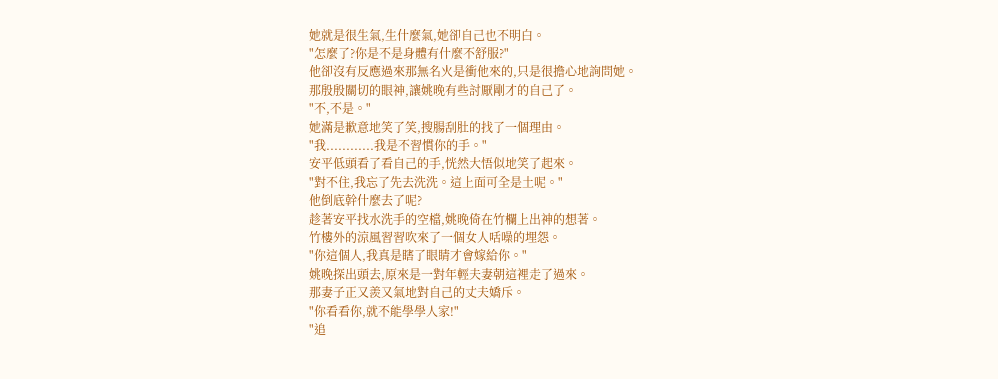她就是很生氣,生什麼氣,她卻自己也不明白。
"怎麼了?你是不是身體有什麼不舒服?"
他卻沒有反應過來那無名火是衝他來的,只是很擔心地詢問她。
那殷殷關切的眼神,讓姚晚有些討厭剛才的自己了。
"不,不是。"
她滿是歉意地笑了笑,搜腸刮肚的找了一個理由。
"我............我是不習慣你的手。"
安平低頭看了看自己的手,恍然大悟似地笑了起來。
"對不住,我忘了先去洗洗。這上面可全是土呢。"
他倒底幹什麼去了呢?
趁著安平找水洗手的空檔,姚晚倚在竹欄上出神的想著。
竹樓外的涼風習習吹來了一個女人咶噪的埋怨。
"你這個人,我真是瞎了眼睛才會嫁給你。"
姚晚探出頭去,原來是一對年輕夫妻朝這裡走了過來。
那妻子正又羨又氣地對自己的丈夫嬌斥。
"你看看你,就不能學學人家!"
"追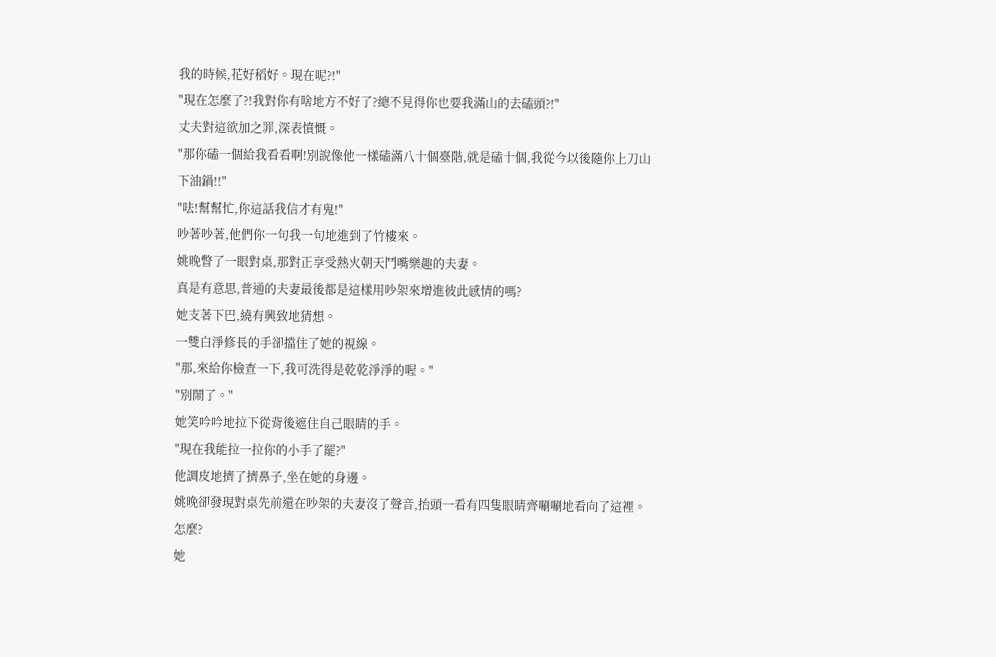我的時候,花好稻好。現在呢?!"
"現在怎麼了?!我對你有啥地方不好了?總不見得你也要我滿山的去磕頭?!"
丈夫對這欲加之罪,深表憤慨。
"那你磕一個給我看看啊!別說像他一樣磕滿八十個臺階,就是磕十個,我從今以後隨你上刀山下油鍋!!"
"呿!幫幫忙,你這話我信才有鬼!"
吵著吵著,他們你一句我一句地進到了竹樓來。
姚晚瞥了一眼對桌,那對正享受熱火朝天鬥嘴樂趣的夫妻。
真是有意思,普通的夫妻最後都是這樣用吵架來增進彼此感情的嗎?
她支著下巴,繞有興致地猜想。
一雙白淨修長的手卻擋住了她的視線。
"那,來給你檢查一下,我可洗得是乾乾淨淨的喔。"
"別鬧了。"
她笑吟吟地拉下從背後遮住自己眼睛的手。
"現在我能拉一拉你的小手了罷?"
他調皮地擠了擠鼻子,坐在她的身邊。
姚晚卻發現對桌先前還在吵架的夫妻沒了聲音,抬頭一看有四隻眼睛齊唰唰地看向了這裡。
怎麼?
她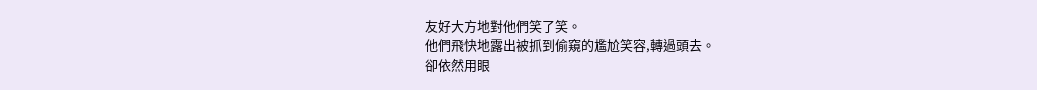友好大方地對他們笑了笑。
他們飛快地露出被抓到偷窺的尷尬笑容,轉過頭去。
卻依然用眼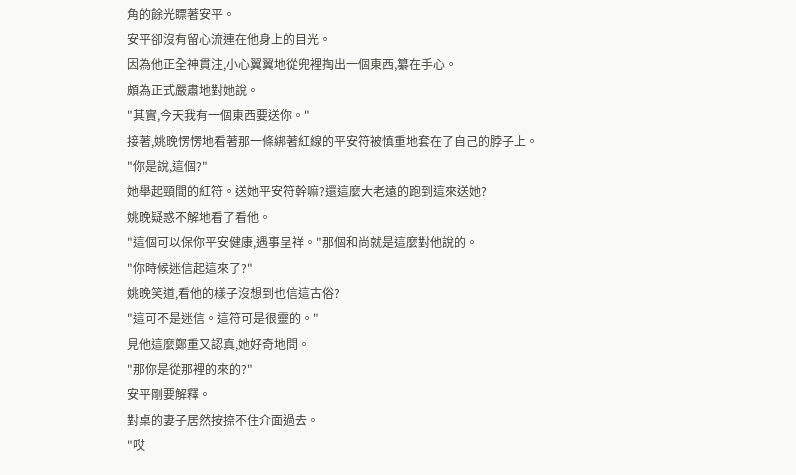角的餘光瞟著安平。
安平卻沒有留心流連在他身上的目光。
因為他正全神貫注,小心翼翼地從兜裡掏出一個東西,纂在手心。
頗為正式嚴肅地對她說。
"其實,今天我有一個東西要送你。"
接著,姚晚愣愣地看著那一條綁著紅線的平安符被慎重地套在了自己的脖子上。
"你是說,這個?"
她舉起頸間的紅符。送她平安符幹嘛?還這麼大老遠的跑到這來送她?
姚晚疑惑不解地看了看他。
"這個可以保你平安健康,遇事呈祥。"那個和尚就是這麼對他說的。
"你時候迷信起這來了?"
姚晚笑道,看他的樣子沒想到也信這古俗?
"這可不是迷信。這符可是很靈的。"
見他這麼鄭重又認真,她好奇地問。
"那你是從那裡的來的?"
安平剛要解釋。
對桌的妻子居然按捺不住介面過去。
"哎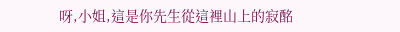呀,小姐,這是你先生從這裡山上的寂酩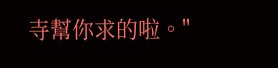寺幫你求的啦。"